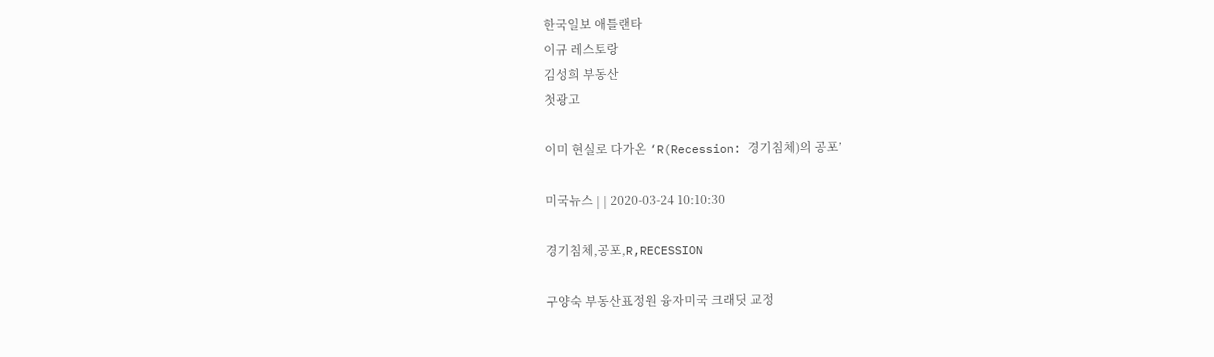한국일보 애틀랜타
이규 레스토랑
김성희 부동산
첫광고

이미 현실로 다가온 ‘R(Recession: 경기침체)의 공포’

미국뉴스 | | 2020-03-24 10:10:30

경기침체,공포,R,RECESSION

구양숙 부동산표정원 융자미국 크래딧 교정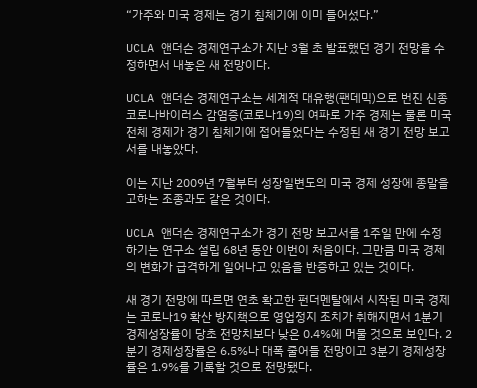“가주와 미국 경제는 경기 침체기에 이미 들어섰다.”

UCLA 앤더슨 경제연구소가 지난 3월 초 발표했던 경기 전망을 수정하면서 내놓은 새 전망이다.

UCLA 앤더슨 경제연구소는 세계적 대유행(팬데믹)으로 번진 신종 코로나바이러스 감염증(코로나19)의 여파로 가주 경제는 물론 미국 전체 경제가 경기 침체기에 접어들었다는 수정된 새 경기 전망 보고서를 내놓았다.

이는 지난 2009년 7월부터 성장일변도의 미국 경제 성장에 종말을 고하는 조종과도 같은 것이다.

UCLA 앤더슨 경제연구소가 경기 전망 보고서를 1주일 만에 수정하기는 연구소 설립 68년 동안 이번이 처음이다. 그만큼 미국 경제의 변화가 급격하게 일어나고 있음을 반증하고 있는 것이다.

새 경기 전망에 따르면 연초 확고한 펀더멘탈에서 시작된 미국 경제는 코로나19 확산 방지책으로 영업정지 조치가 취해지면서 1분기 경제성장률이 당초 전망치보다 낮은 0.4%에 머물 것으로 보인다. 2분기 경제성장률은 6.5%나 대폭 줄어들 전망이고 3분기 경제성장률은 1.9%를 기록할 것으로 전망됐다.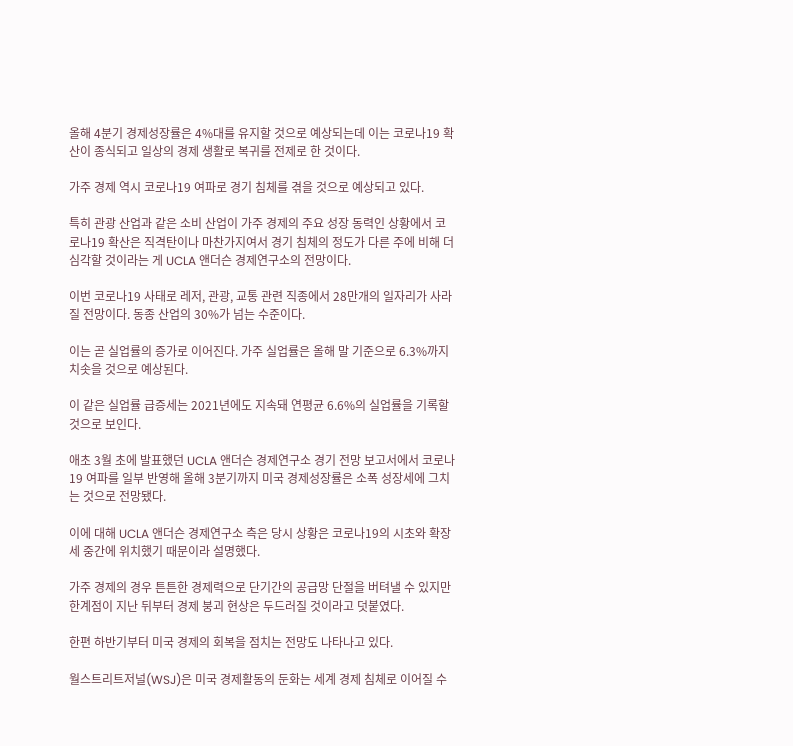올해 4분기 경제성장률은 4%대를 유지할 것으로 예상되는데 이는 코로나19 확산이 종식되고 일상의 경제 생활로 복귀를 전제로 한 것이다.

가주 경제 역시 코로나19 여파로 경기 침체를 겪을 것으로 예상되고 있다.

특히 관광 산업과 같은 소비 산업이 가주 경제의 주요 성장 동력인 상황에서 코로나19 확산은 직격탄이나 마찬가지여서 경기 침체의 정도가 다른 주에 비해 더 심각할 것이라는 게 UCLA 앤더슨 경제연구소의 전망이다.

이번 코로나19 사태로 레저, 관광, 교통 관련 직종에서 28만개의 일자리가 사라질 전망이다. 동종 산업의 30%가 넘는 수준이다.

이는 곧 실업률의 증가로 이어진다. 가주 실업률은 올해 말 기준으로 6.3%까지 치솟을 것으로 예상된다.

이 같은 실업률 급증세는 2021년에도 지속돼 연평균 6.6%의 실업률을 기록할 것으로 보인다.

애초 3월 초에 발표했던 UCLA 앤더슨 경제연구소 경기 전망 보고서에서 코로나19 여파를 일부 반영해 올해 3분기까지 미국 경제성장률은 소폭 성장세에 그치는 것으로 전망됐다.

이에 대해 UCLA 앤더슨 경제연구소 측은 당시 상황은 코로나19의 시초와 확장세 중간에 위치했기 때문이라 설명했다.

가주 경제의 경우 튼튼한 경제력으로 단기간의 공급망 단절을 버텨낼 수 있지만 한계점이 지난 뒤부터 경제 붕괴 현상은 두드러질 것이라고 덧붙였다.

한편 하반기부터 미국 경제의 회복을 점치는 전망도 나타나고 있다.

월스트리트저널(WSJ)은 미국 경제활동의 둔화는 세계 경제 침체로 이어질 수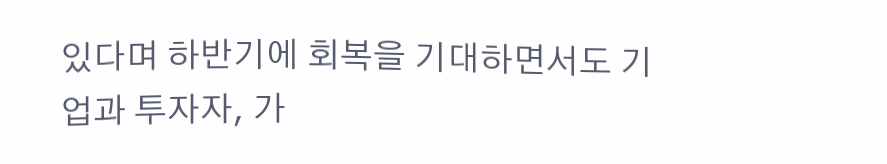있다며 하반기에 회복을 기대하면서도 기업과 투자자, 가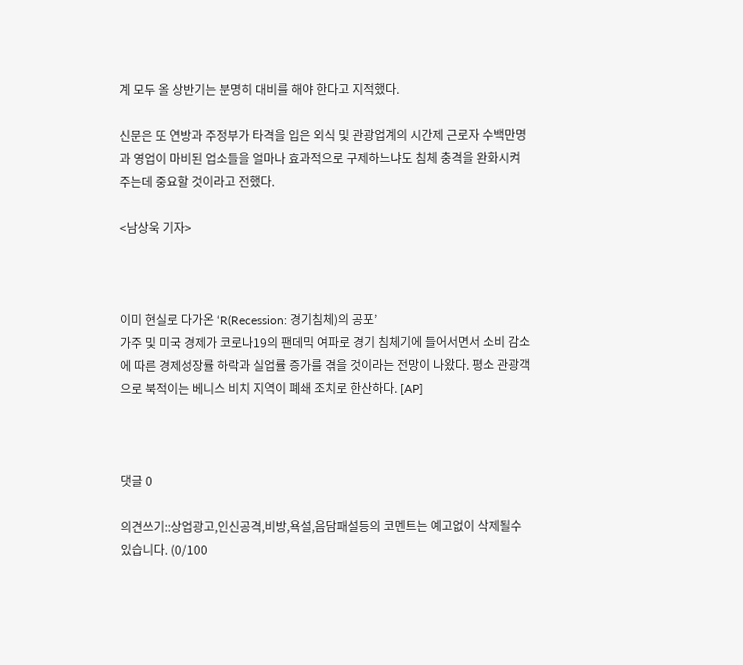계 모두 올 상반기는 분명히 대비를 해야 한다고 지적했다.

신문은 또 연방과 주정부가 타격을 입은 외식 및 관광업계의 시간제 근로자 수백만명과 영업이 마비된 업소들을 얼마나 효과적으로 구제하느냐도 침체 충격을 완화시켜주는데 중요할 것이라고 전했다.

<남상욱 기자>



이미 현실로 다가온 ‘R(Recession: 경기침체)의 공포’
가주 및 미국 경제가 코로나19의 팬데믹 여파로 경기 침체기에 들어서면서 소비 감소에 따른 경제성장률 하락과 실업률 증가를 겪을 것이라는 전망이 나왔다. 평소 관광객으로 북적이는 베니스 비치 지역이 폐쇄 조치로 한산하다. [AP]



댓글 0

의견쓰기::상업광고,인신공격,비방,욕설,음담패설등의 코멘트는 예고없이 삭제될수 있습니다. (0/100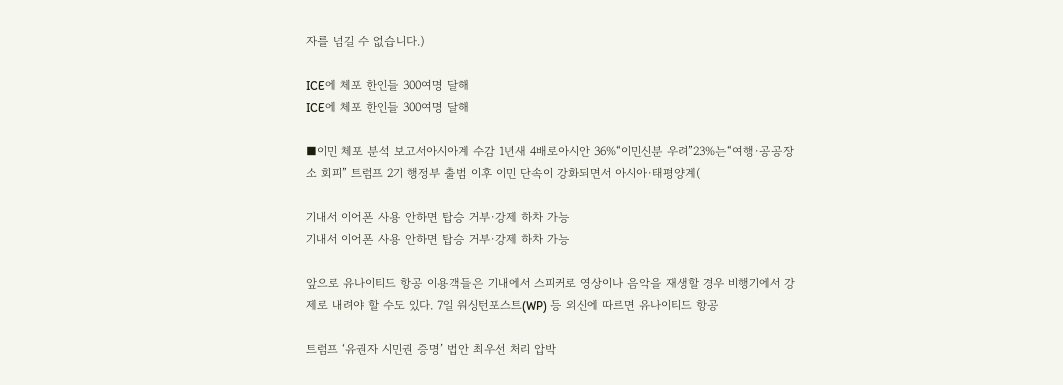자를 넘길 수 없습니다.)

ICE에 체포 한인들 300여명 달해
ICE에 체포 한인들 300여명 달해

■이민 체포 분석 보고서아시아계 수감 1년새 4배로아시안 36%“이민신분 우려”23%는“여행·공공장소 회피” 트럼프 2기 행정부 출범 이후 이민 단속이 강화되면서 아시아·태평양계(

기내서 이어폰 사용 안하면 탑승 거부·강제 하차 가능
기내서 이어폰 사용 안하면 탑승 거부·강제 하차 가능

앞으로 유나이티드 항공 이용객들은 기내에서 스피커로 영상이나 음악을 재생할 경우 비행기에서 강제로 내려야 할 수도 있다. 7일 워싱턴포스트(WP) 등 외신에 따르면 유나이티드 항공

트럼프 ‘유권자 시민권 증명’ 법안 최우선 처리 압박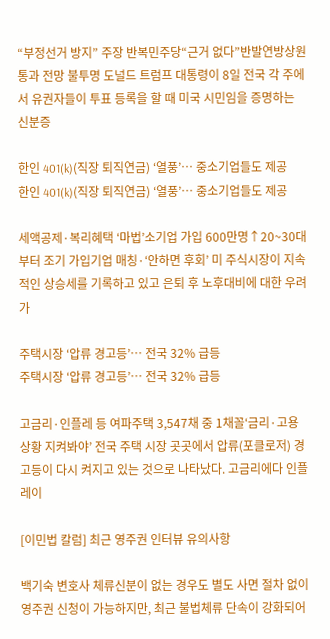“부정선거 방지” 주장 반복민주당“근거 없다”반발연방상원 통과 전망 불투명 도널드 트럼프 대통령이 8일 전국 각 주에서 유권자들이 투표 등록을 할 때 미국 시민임을 증명하는 신분증

한인 401(k)(직장 퇴직연금) ‘열풍’… 중소기업들도 제공
한인 401(k)(직장 퇴직연금) ‘열풍’… 중소기업들도 제공

세액공제·복리혜택 ‘마법’소기업 가입 600만명↑20~30대부터 조기 가입기업 매칭·‘안하면 후회’ 미 주식시장이 지속적인 상승세를 기록하고 있고 은퇴 후 노후대비에 대한 우려가

주택시장 ‘압류 경고등’… 전국 32% 급등
주택시장 ‘압류 경고등’… 전국 32% 급등

고금리·인플레 등 여파주택 3,547채 중 1채꼴‘금리·고용상황 지켜봐야’ 전국 주택 시장 곳곳에서 압류(포클로저) 경고등이 다시 켜지고 있는 것으로 나타났다. 고금리에다 인플레이

[이민법 칼럼] 최근 영주권 인터뷰 유의사항

백기숙 변호사 체류신분이 없는 경우도 별도 사면 절차 없이 영주권 신청이 가능하지만, 최근 불법체류 단속이 강화되어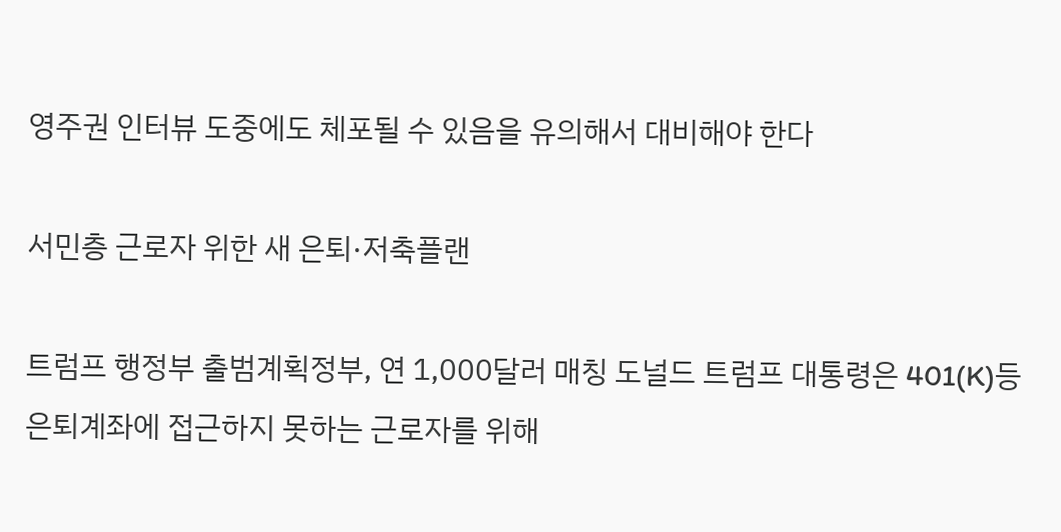영주권 인터뷰 도중에도 체포될 수 있음을 유의해서 대비해야 한다

서민층 근로자 위한 새 은퇴·저축플랜

트럼프 행정부 출범계획정부, 연 1,000달러 매칭 도널드 트럼프 대통령은 401(K)등 은퇴계좌에 접근하지 못하는 근로자를 위해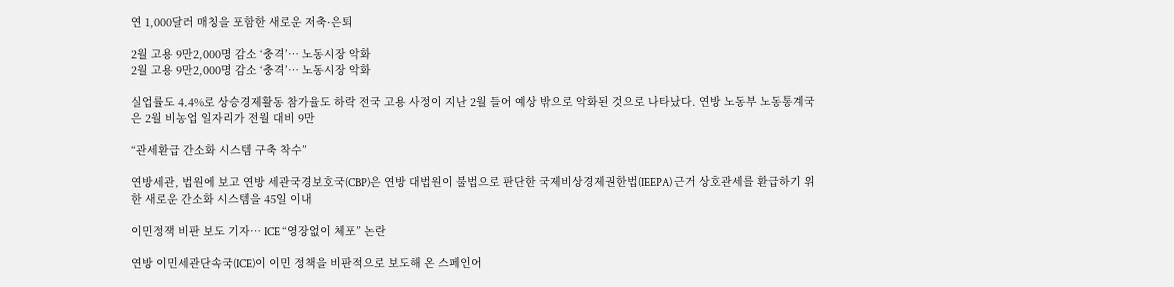연 1,000달러 매칭을 포함한 새로운 저축·은퇴

2월 고용 9만2,000명 감소 ‘충격’… 노동시장 악화
2월 고용 9만2,000명 감소 ‘충격’… 노동시장 악화

실업률도 4.4%로 상승경제활동 참가율도 하락 전국 고용 사정이 지난 2월 들어 예상 밖으로 악화된 것으로 나타났다. 연방 노동부 노동통계국은 2월 비농업 일자리가 전월 대비 9만

“관세환급 간소화 시스템 구축 착수”

연방세관, 법원에 보고 연방 세관국경보호국(CBP)은 연방 대법원이 불법으로 판단한 국제비상경제권한법(IEEPA) 근거 상호관세를 환급하기 위한 새로운 간소화 시스템을 45일 이내

이민정잭 비판 보도 기자… ICE “영장없이 체포” 논란

연방 이민세관단속국(ICE)이 이민 정책을 비판적으로 보도해 온 스페인어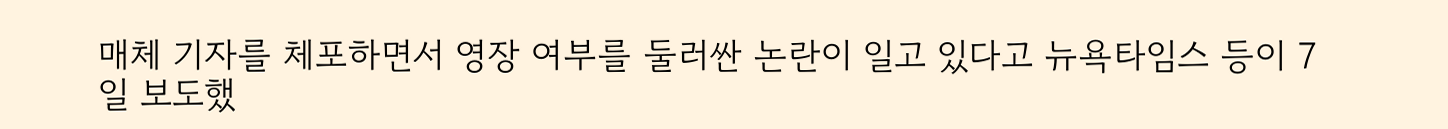매체 기자를 체포하면서 영장 여부를 둘러싼 논란이 일고 있다고 뉴욕타임스 등이 7일 보도했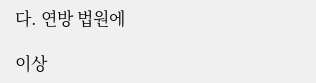다. 연방 법원에

이상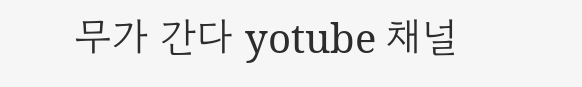무가 간다 yotube 채널